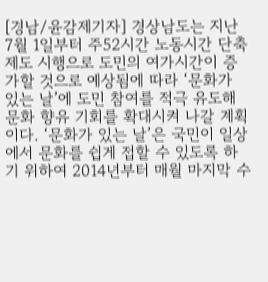[경남/윤감제기자] 경상남도는 지난 7월 1일부터 주52시간 노동시간 단축제도 시행으로 도민의 여가시간이 증가할 것으로 예상됨에 따라 ‘문화가 있는 날’에 도민 참여를 적극 유도해 문화 향유 기회를 확대시켜 나갈 계획이다. ‘문화가 있는 날’은 국민이 일상에서 문화를 쉽게 접할 수 있도록 하기 위하여 2014년부터 매월 마지막 수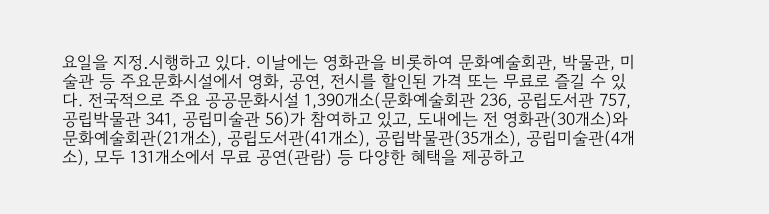요일을 지정․시행하고 있다. 이날에는 영화관을 비롯하여 문화예술회관, 박물관, 미술관 등 주요문화시설에서 영화, 공연, 전시를 할인된 가격 또는 무료로 즐길 수 있다. 전국적으로 주요 공공문화시설 1,390개소(문화예술회관 236, 공립도서관 757, 공립박물관 341, 공립미술관 56)가 참여하고 있고, 도내에는 전 영화관(30개소)와 문화예술회관(21개소), 공립도서관(41개소), 공립박물관(35개소), 공립미술관(4개소), 모두 131개소에서 무료 공연(관람) 등 다양한 혜택을 제공하고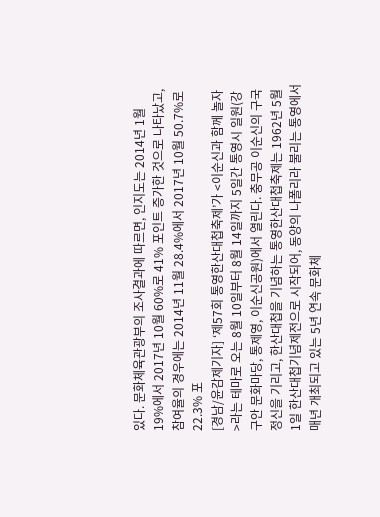있다. 문화체육관광부의 조사결과에 따르면, 인지도는 2014년 1월 19%에서 2017년 10월 60%로 41% 포인트 증가한 것으로 나타났고, 참여율의 경우에는 2014년 11월 28.4%에서 2017년 10월 50.7%로 22.3% 포
[경남/윤감제기자] ‘제57회 통영한산대첩축제’가 <이순신과 함께 놀자>라는 테마로 오는 8월 10일부터 8월 14일까지 5일간 통영시 일원(강구안 문화마당, 통제영, 이순신공원)에서 열린다. 충무공 이순신의 구국정신을 기리고, 한산대첩을 기념하는 통영한산대첩축제는 1962년 5월 1일 한산대첩기념제전으로 시작되어, 동양의 나폴리라 불리는 통영에서 매년 개최되고 있는 5년 연속 문화체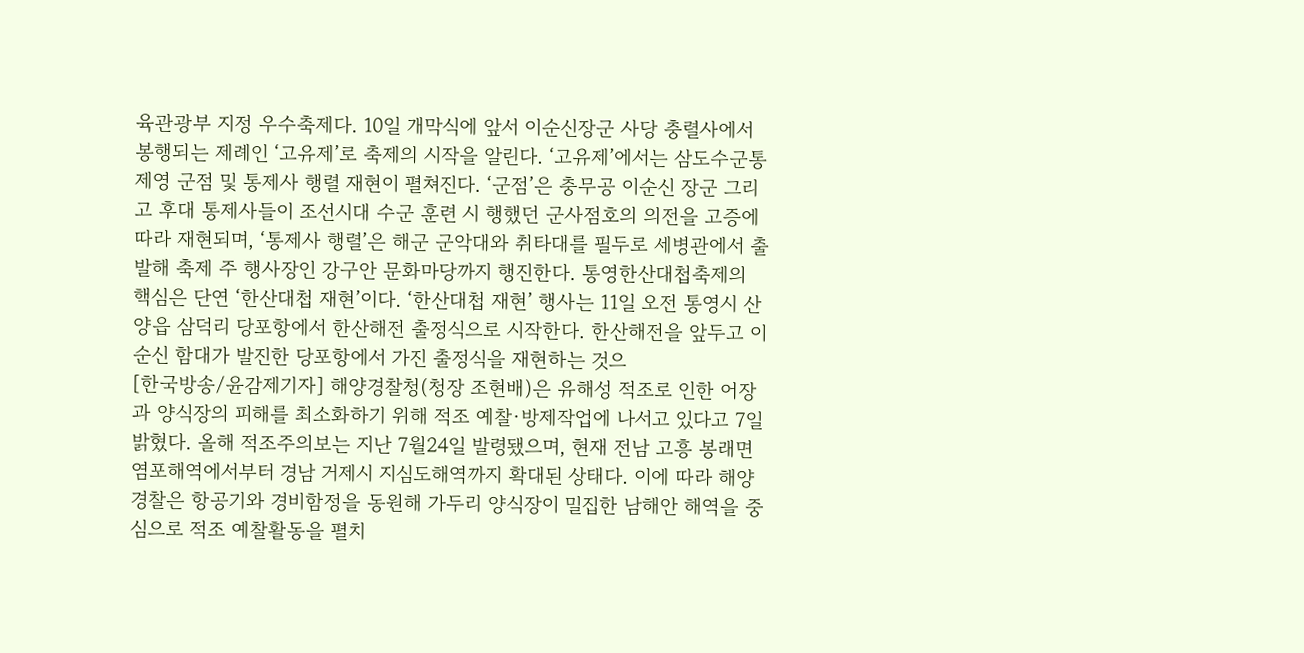육관광부 지정 우수축제다. 10일 개막식에 앞서 이순신장군 사당 충렬사에서 봉행되는 제례인 ‘고유제’로 축제의 시작을 알린다. ‘고유제’에서는 삼도수군통제영 군점 및 통제사 행렬 재현이 펼쳐진다. ‘군점’은 충무공 이순신 장군 그리고 후대 통제사들이 조선시대 수군 훈련 시 행했던 군사점호의 의전을 고증에 따라 재현되며, ‘통제사 행렬’은 해군 군악대와 취타대를 필두로 세병관에서 출발해 축제 주 행사장인 강구안 문화마당까지 행진한다. 통영한산대첩축제의 핵심은 단연 ‘한산대첩 재현’이다. ‘한산대첩 재현’ 행사는 11일 오전 통영시 산양읍 삼덕리 당포항에서 한산해전 출정식으로 시작한다. 한산해전을 앞두고 이순신 함대가 발진한 당포항에서 가진 출정식을 재현하는 것으
[한국방송/윤감제기자] 해양경찰청(청장 조현배)은 유해성 적조로 인한 어장과 양식장의 피해를 최소화하기 위해 적조 예찰·방제작업에 나서고 있다고 7일 밝혔다. 올해 적조주의보는 지난 7월24일 발령됐으며, 현재 전남 고흥 봉래면 염포해역에서부터 경남 거제시 지심도해역까지 확대된 상태다. 이에 따라 해양경찰은 항공기와 경비함정을 동원해 가두리 양식장이 밀집한 남해안 해역을 중심으로 적조 예찰활동을 펼치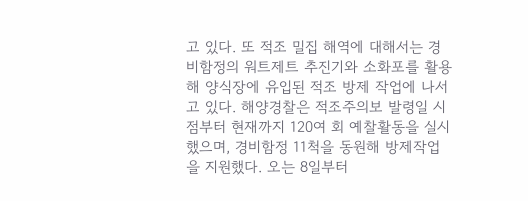고 있다. 또 적조 밀집 해역에 대해서는 경비함정의 워트제트 추진기와 소화포를 활용해 양식장에 유입된 적조 방제 작업에 나서고 있다. 해양경찰은 적조주의보 발령일 시점부터 현재까지 120여 회 예찰활동을 실시했으며, 경비함정 11척을 동원해 방제작업을 지원했다. 오는 8일부터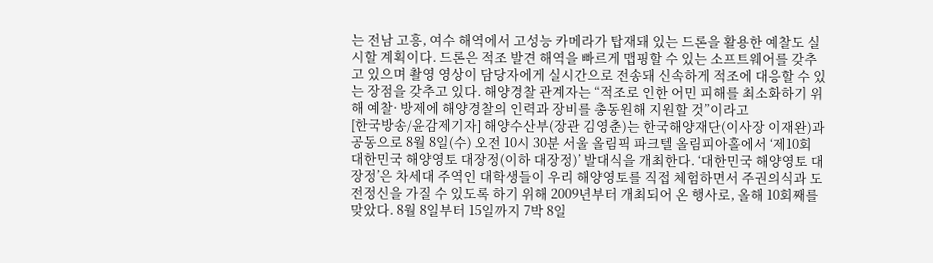는 전남 고흥, 여수 해역에서 고성능 카메라가 탑재돼 있는 드론을 활용한 예찰도 실시할 계획이다. 드론은 적조 발견 해역을 빠르게 맵핑할 수 있는 소프트웨어를 갖추고 있으며 촬영 영상이 담당자에게 실시간으로 전송돼 신속하게 적조에 대응할 수 있는 장점을 갖추고 있다. 해양경찰 관계자는 “적조로 인한 어민 피해를 최소화하기 위해 예찰· 방제에 해양경찰의 인력과 장비를 총동원해 지원할 것”이라고
[한국방송/윤감제기자] 해양수산부(장관 김영춘)는 한국해양재단(이사장 이재완)과 공동으로 8월 8일(수) 오전 10시 30분 서울 올림픽 파크텔 올림피아홀에서 ‘제10회 대한민국 해양영토 대장정(이하 대장정)’ 발대식을 개최한다. ‘대한민국 해양영토 대장정’은 차세대 주역인 대학생들이 우리 해양영토를 직접 체험하면서 주권의식과 도전정신을 가질 수 있도록 하기 위해 2009년부터 개최되어 온 행사로, 올해 10회째를 맞았다. 8월 8일부터 15일까지 7박 8일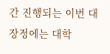간 진행되는 이번 대장정에는 대학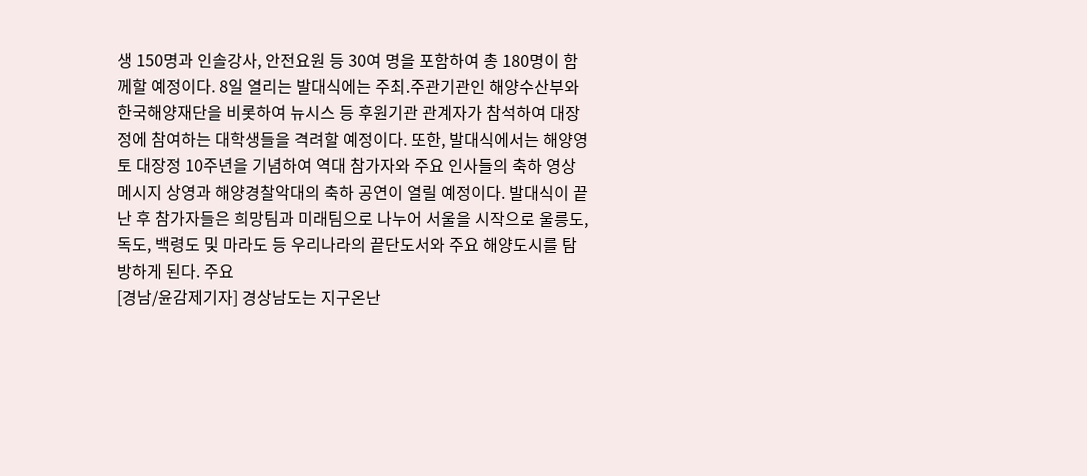생 150명과 인솔강사, 안전요원 등 30여 명을 포함하여 총 180명이 함께할 예정이다. 8일 열리는 발대식에는 주최․주관기관인 해양수산부와 한국해양재단을 비롯하여 뉴시스 등 후원기관 관계자가 참석하여 대장정에 참여하는 대학생들을 격려할 예정이다. 또한, 발대식에서는 해양영토 대장정 10주년을 기념하여 역대 참가자와 주요 인사들의 축하 영상 메시지 상영과 해양경찰악대의 축하 공연이 열릴 예정이다. 발대식이 끝난 후 참가자들은 희망팀과 미래팀으로 나누어 서울을 시작으로 울릉도, 독도, 백령도 및 마라도 등 우리나라의 끝단도서와 주요 해양도시를 탐방하게 된다. 주요
[경남/윤감제기자] 경상남도는 지구온난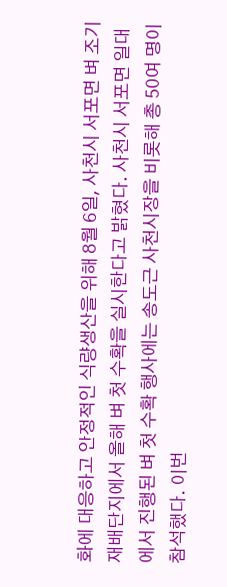화에 대응하고 안정적인 식량생산을 위해 8월 6일, 사천시 서포면 벼 조기재배단지에서 올해 벼 첫 수확을 실시한다고 밝혔다. 사천시 서포면 일대에서 진행된 벼 첫 수확 행사에는 송도근 사천시장을 비롯해 총 50여 명이 참석했다. 이번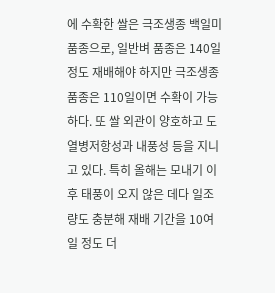에 수확한 쌀은 극조생종 백일미 품종으로, 일반벼 품종은 140일 정도 재배해야 하지만 극조생종 품종은 110일이면 수확이 가능하다. 또 쌀 외관이 양호하고 도열병저항성과 내풍성 등을 지니고 있다. 특히 올해는 모내기 이후 태풍이 오지 않은 데다 일조량도 충분해 재배 기간을 10여 일 정도 더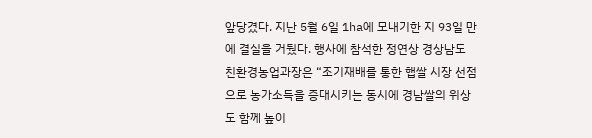앞당겼다. 지난 5월 6일 1ha에 모내기한 지 93일 만에 결실을 거뒀다. 행사에 참석한 정연상 경상남도 친환경농업과장은 “조기재배를 통한 햅쌀 시장 선점으로 농가소득을 증대시키는 동시에 경남쌀의 위상도 함께 높이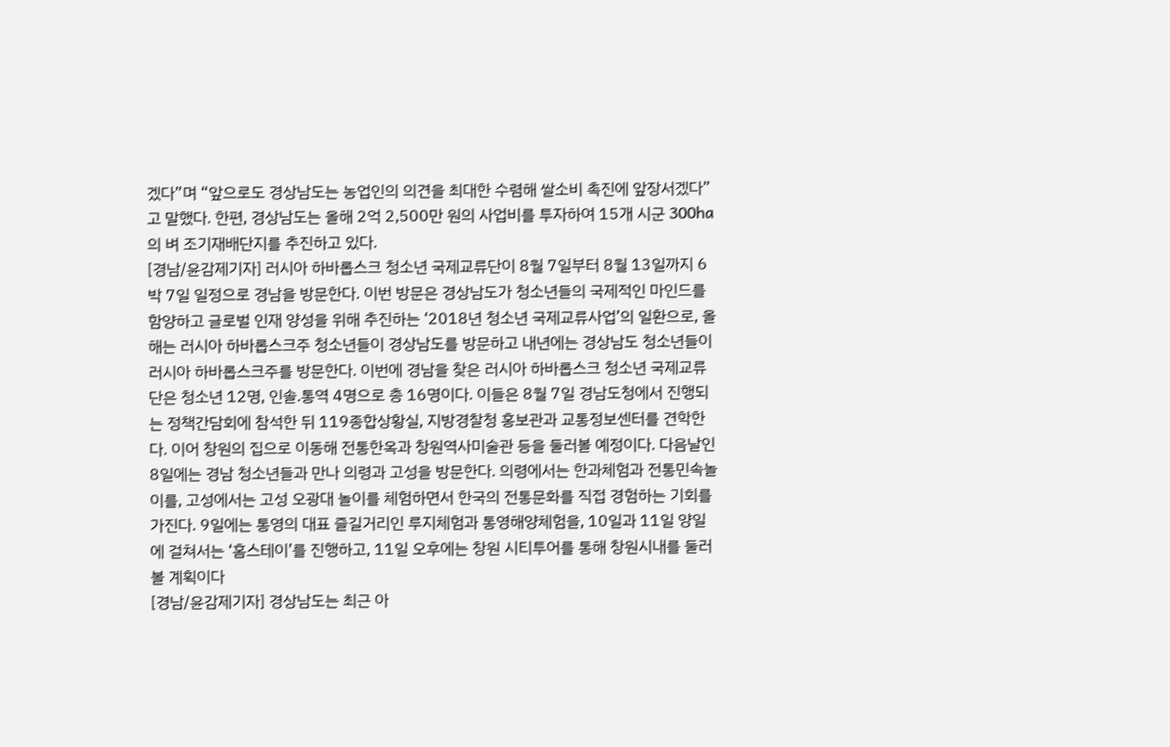겠다”며 “앞으로도 경상남도는 농업인의 의견을 최대한 수렴해 쌀소비 촉진에 앞장서겠다”고 말했다. 한편, 경상남도는 올해 2억 2,500만 원의 사업비를 투자하여 15개 시군 300ha의 벼 조기재배단지를 추진하고 있다.
[경남/윤감제기자] 러시아 하바롭스크 청소년 국제교류단이 8월 7일부터 8월 13일까지 6박 7일 일정으로 경남을 방문한다. 이번 방문은 경상남도가 청소년들의 국제적인 마인드를 함양하고 글로벌 인재 양성을 위해 추진하는 ‘2018년 청소년 국제교류사업’의 일환으로, 올해는 러시아 하바롭스크주 청소년들이 경상남도를 방문하고 내년에는 경상남도 청소년들이 러시아 하바롭스크주를 방문한다. 이번에 경남을 찾은 러시아 하바롭스크 청소년 국제교류단은 청소년 12명, 인솔․통역 4명으로 총 16명이다. 이들은 8월 7일 경남도청에서 진행되는 정책간담회에 참석한 뒤 119종합상황실, 지방경찰청 홍보관과 교통정보센터를 견학한다. 이어 창원의 집으로 이동해 전통한옥과 창원역사미술관 등을 둘러볼 예정이다. 다음날인 8일에는 경남 청소년들과 만나 의령과 고성을 방문한다. 의령에서는 한과체험과 전통민속놀이를, 고성에서는 고성 오광대 놀이를 체험하면서 한국의 전통문화를 직접 경험하는 기회를 가진다. 9일에는 통영의 대표 즐길거리인 루지체험과 통영해양체험을, 10일과 11일 양일에 걸쳐서는 ‘홈스테이’를 진행하고, 11일 오후에는 창원 시티투어를 통해 창원시내를 둘러볼 계획이다
[경남/윤감제기자] 경상남도는 최근 아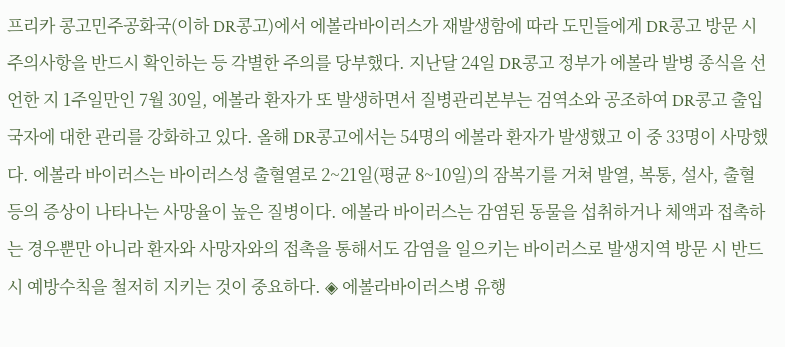프리카 콩고민주공화국(이하 DR콩고)에서 에볼라바이러스가 재발생함에 따라 도민들에게 DR콩고 방문 시 주의사항을 반드시 확인하는 등 각별한 주의를 당부했다. 지난달 24일 DR콩고 정부가 에볼라 발병 종식을 선언한 지 1주일만인 7월 30일, 에볼라 환자가 또 발생하면서 질병관리본부는 검역소와 공조하여 DR콩고 출입국자에 대한 관리를 강화하고 있다. 올해 DR콩고에서는 54명의 에볼라 환자가 발생했고 이 중 33명이 사망했다. 에볼라 바이러스는 바이러스성 출혈열로 2~21일(평균 8~10일)의 잠복기를 거쳐 발열, 복통, 설사, 출혈 등의 증상이 나타나는 사망율이 높은 질병이다. 에볼라 바이러스는 감염된 동물을 섭취하거나 체액과 접촉하는 경우뿐만 아니라 환자와 사망자와의 접촉을 통해서도 감염을 일으키는 바이러스로 발생지역 방문 시 반드시 예방수칙을 철저히 지키는 것이 중요하다. ◈ 에볼라바이러스병 유행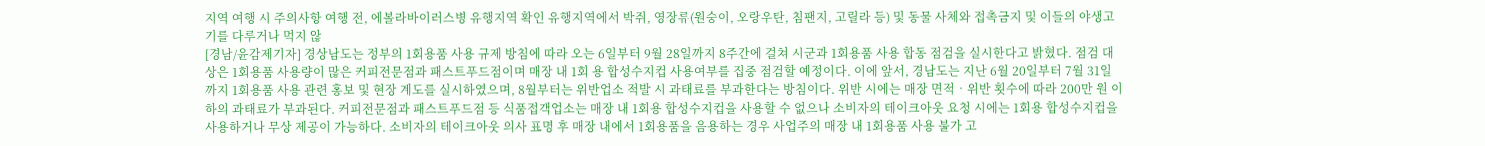지역 여행 시 주의사항 여행 전, 에볼라바이러스병 유행지역 확인 유행지역에서 박쥐, 영장류(원숭이, 오랑우탄, 침팬지, 고릴라 등) 및 동물 사체와 접촉금지 및 이들의 야생고기를 다루거나 먹지 않
[경남/윤감제기자] 경상남도는 정부의 1회용품 사용 규제 방침에 따라 오는 6일부터 9월 28일까지 8주간에 걸쳐 시군과 1회용품 사용 합동 점검을 실시한다고 밝혔다. 점검 대상은 1회용품 사용량이 많은 커피전문점과 패스트푸드점이며 매장 내 1회 용 합성수지컵 사용여부를 집중 점검할 예정이다. 이에 앞서, 경남도는 지난 6월 20일부터 7월 31일까지 1회용품 사용 관련 홍보 및 현장 계도를 실시하였으며, 8월부터는 위반업소 적발 시 과태료를 부과한다는 방침이다. 위반 시에는 매장 면적‧위반 횟수에 따라 200만 원 이하의 과태료가 부과된다. 커피전문점과 패스트푸드점 등 식품접객업소는 매장 내 1회용 합성수지컵을 사용할 수 없으나 소비자의 테이크아웃 요청 시에는 1회용 합성수지컵을 사용하거나 무상 제공이 가능하다. 소비자의 테이크아웃 의사 표명 후 매장 내에서 1회용품을 음용하는 경우 사업주의 매장 내 1회용품 사용 불가 고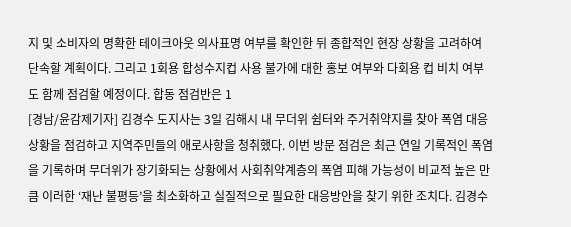지 및 소비자의 명확한 테이크아웃 의사표명 여부를 확인한 뒤 종합적인 현장 상황을 고려하여 단속할 계획이다. 그리고 1회용 합성수지컵 사용 불가에 대한 홍보 여부와 다회용 컵 비치 여부도 함께 점검할 예정이다. 합동 점검반은 1
[경남/윤감제기자] 김경수 도지사는 3일 김해시 내 무더위 쉼터와 주거취약지를 찾아 폭염 대응상황을 점검하고 지역주민들의 애로사항을 청취했다. 이번 방문 점검은 최근 연일 기록적인 폭염을 기록하며 무더위가 장기화되는 상황에서 사회취약계층의 폭염 피해 가능성이 비교적 높은 만큼 이러한 ‘재난 불평등’을 최소화하고 실질적으로 필요한 대응방안을 찾기 위한 조치다. 김경수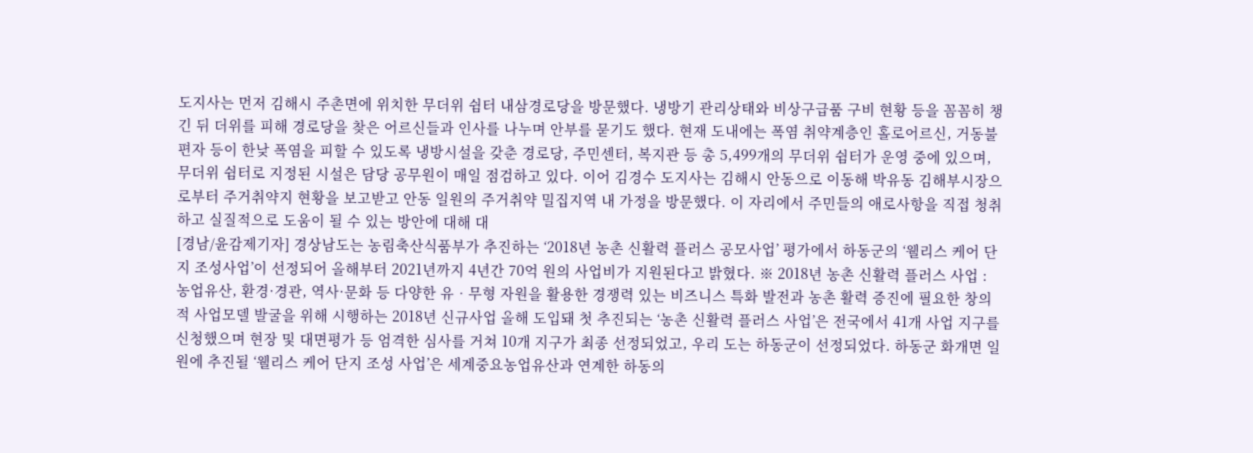도지사는 먼저 김해시 주촌면에 위치한 무더위 쉼터 내삼경로당을 방문했다. 냉방기 관리상태와 비상구급품 구비 현황 등을 꼼꼼히 챙긴 뒤 더위를 피해 경로당을 찾은 어르신들과 인사를 나누며 안부를 묻기도 했다. 현재 도내에는 폭염 취약계층인 홀로어르신, 거동불편자 등이 한낮 폭염을 피할 수 있도록 냉방시설을 갖춘 경로당, 주민센터, 복지관 등 총 5,499개의 무더위 쉼터가 운영 중에 있으며, 무더위 쉼터로 지정된 시설은 담당 공무원이 매일 점검하고 있다. 이어 김경수 도지사는 김해시 안동으로 이동해 박유동 김해부시장으로부터 주거취약지 현황을 보고받고 안동 일원의 주거취약 밀집지역 내 가정을 방문했다. 이 자리에서 주민들의 애로사항을 직접 청취하고 실질적으로 도움이 될 수 있는 방안에 대해 대
[경남/윤감제기자] 경상남도는 농림축산식품부가 추진하는 ‘2018년 농촌 신활력 플러스 공모사업’ 평가에서 하동군의 ‘웰리스 케어 단지 조성사업’이 선정되어 올해부터 2021년까지 4년간 70억 원의 사업비가 지원된다고 밝혔다. ※ 2018년 농촌 신활력 플러스 사업 : 농업유산, 환경·경관, 역사·문화 등 다양한 유‧무형 자원을 활용한 경쟁력 있는 비즈니스 특화 발전과 농촌 활력 증진에 필요한 창의적 사업모델 발굴을 위해 시행하는 2018년 신규사업 올해 도입돼 첫 추진되는 ‘농촌 신활력 플러스 사업’은 전국에서 41개 사업 지구를 신청했으며 현장 및 대면평가 등 엄격한 심사를 거쳐 10개 지구가 최종 선정되었고, 우리 도는 하동군이 선정되었다. 하동군 화개면 일원에 추진될 ‘웰리스 케어 단지 조성 사업’은 세계중요농업유산과 연계한 하동의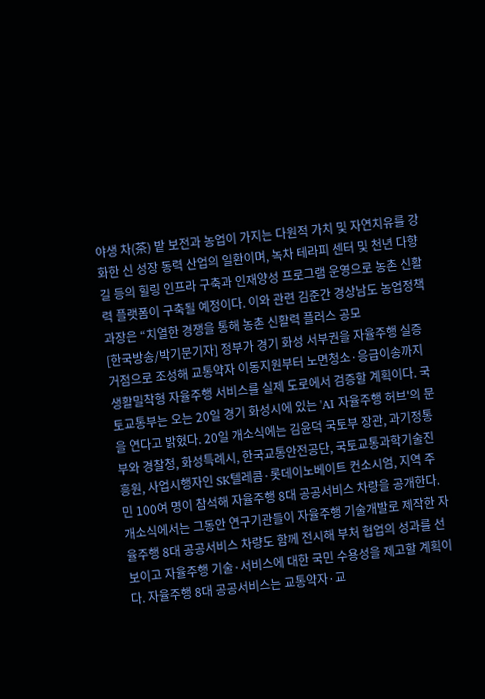야생 차(茶) 밭 보전과 농업이 가지는 다원적 가치 및 자연치유를 강화한 신 성장 동력 산업의 일환이며, 녹차 테라피 센터 및 천년 다향길 등의 힐링 인프라 구축과 인재양성 프로그램 운영으로 농촌 신활력 플랫폼이 구축될 예정이다. 이와 관련 김준간 경상남도 농업정책과장은 “치열한 경쟁을 통해 농촌 신활력 플러스 공모
[한국방송/박기문기자] 정부가 경기 화성 서부권을 자율주행 실증 거점으로 조성해 교통약자 이동지원부터 노면청소·응급이송까지 생활밀착형 자율주행 서비스를 실제 도로에서 검증할 계획이다. 국토교통부는 오는 20일 경기 화성시에 있는 'AI 자율주행 허브'의 문을 연다고 밝혔다. 20일 개소식에는 김윤덕 국토부 장관, 과기정통부와 경찰청, 화성특례시, 한국교통안전공단, 국토교통과학기술진흥원, 사업시행자인 SK텔레콤·롯데이노베이트 컨소시엄, 지역 주민 100여 명이 참석해 자율주행 8대 공공서비스 차량을 공개한다. 개소식에서는 그동안 연구기관들이 자율주행 기술개발로 제작한 자율주행 8대 공공서비스 차량도 함께 전시해 부처 협업의 성과를 선보이고 자율주행 기술·서비스에 대한 국민 수용성을 제고할 계획이다. 자율주행 8대 공공서비스는 교통약자·교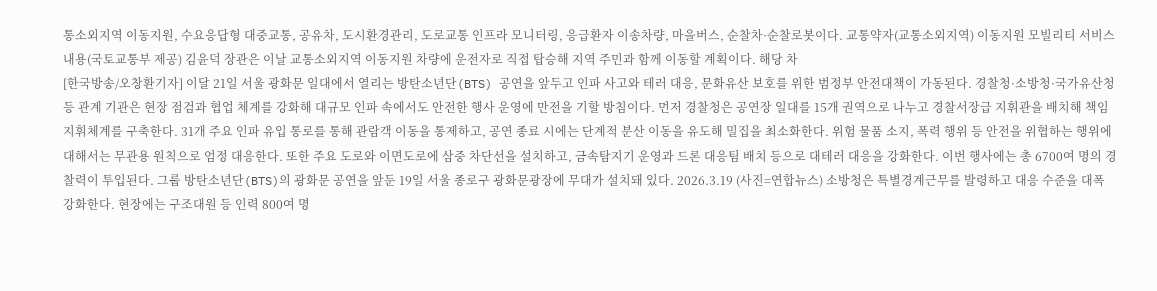통소외지역 이동지원, 수요응답형 대중교통, 공유차, 도시환경관리, 도로교통 인프라 모니터링, 응급환자 이송차량, 마을버스, 순찰차·순찰로봇이다. 교통약자(교통소외지역) 이동지원 모빌리티 서비스 내용(국토교통부 제공) 김윤덕 장관은 이날 교통소외지역 이동지원 차량에 운전자로 직접 탑승해 지역 주민과 함께 이동할 계획이다. 해당 차
[한국방송/오창환기자] 이달 21일 서울 광화문 일대에서 열리는 방탄소년단(BTS) 공연을 앞두고 인파 사고와 테러 대응, 문화유산 보호를 위한 범정부 안전대책이 가동된다. 경찰청·소방청·국가유산청 등 관계 기관은 현장 점검과 협업 체계를 강화해 대규모 인파 속에서도 안전한 행사 운영에 만전을 기할 방침이다. 먼저 경찰청은 공연장 일대를 15개 권역으로 나누고 경찰서장급 지휘관을 배치해 책임지휘체계를 구축한다. 31개 주요 인파 유입 통로를 통해 관람객 이동을 통제하고, 공연 종료 시에는 단계적 분산 이동을 유도해 밀집을 최소화한다. 위험 물품 소지, 폭력 행위 등 안전을 위협하는 행위에 대해서는 무관용 원칙으로 엄정 대응한다. 또한 주요 도로와 이면도로에 삼중 차단선을 설치하고, 금속탐지기 운영과 드론 대응팀 배치 등으로 대테러 대응을 강화한다. 이번 행사에는 총 6700여 명의 경찰력이 투입된다. 그룹 방탄소년단(BTS)의 광화문 공연을 앞둔 19일 서울 종로구 광화문광장에 무대가 설치돼 있다. 2026.3.19 (사진=연합뉴스) 소방청은 특별경계근무를 발령하고 대응 수준을 대폭 강화한다. 현장에는 구조대원 등 인력 800여 명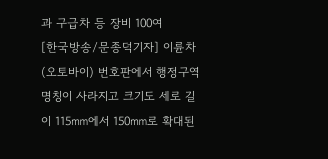과 구급차 등 장비 100여
[한국방송/문종덕기자] 이륜차(오토바이) 번호판에서 행정구역 명칭이 사라지고 크기도 세로 길이 115㎜에서 150㎜로 확대된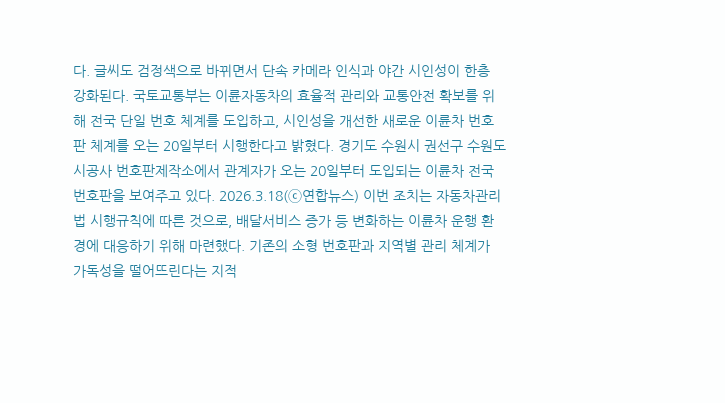다. 글씨도 검정색으로 바뀌면서 단속 카메라 인식과 야간 시인성이 한층 강화된다. 국토교통부는 이륜자동차의 효율적 관리와 교통안전 확보를 위해 전국 단일 번호 체계를 도입하고, 시인성을 개선한 새로운 이륜차 번호판 체계를 오는 20일부터 시행한다고 밝혔다. 경기도 수원시 권선구 수원도시공사 번호판제작소에서 관계자가 오는 20일부터 도입되는 이륜차 전국 번호판을 보여주고 있다. 2026.3.18(ⓒ연합뉴스) 이번 조치는 자동차관리법 시행규칙에 따른 것으로, 배달서비스 증가 등 변화하는 이륜차 운행 환경에 대응하기 위해 마련했다. 기존의 소형 번호판과 지역별 관리 체계가 가독성을 떨어뜨린다는 지적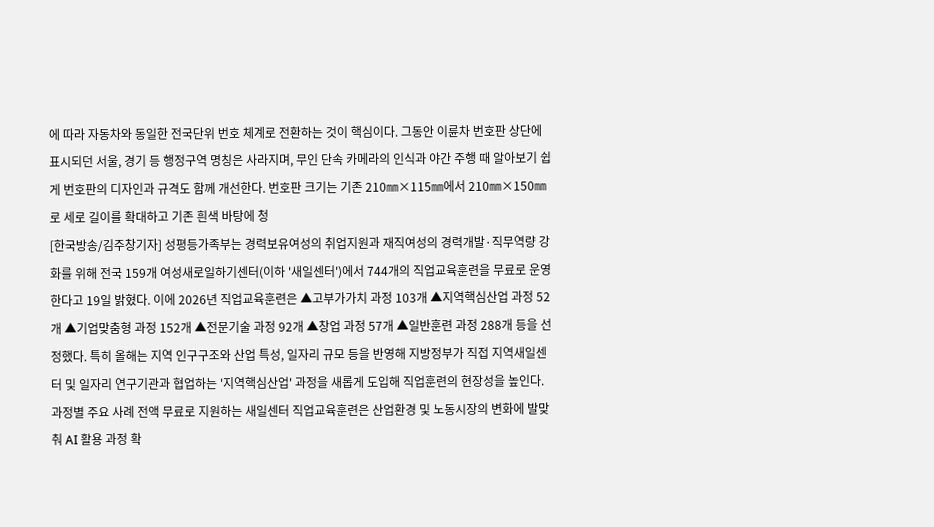에 따라 자동차와 동일한 전국단위 번호 체계로 전환하는 것이 핵심이다. 그동안 이륜차 번호판 상단에 표시되던 서울, 경기 등 행정구역 명칭은 사라지며, 무인 단속 카메라의 인식과 야간 주행 때 알아보기 쉽게 번호판의 디자인과 규격도 함께 개선한다. 번호판 크기는 기존 210㎜×115㎜에서 210㎜×150㎜로 세로 길이를 확대하고 기존 흰색 바탕에 청
[한국방송/김주창기자] 성평등가족부는 경력보유여성의 취업지원과 재직여성의 경력개발·직무역량 강화를 위해 전국 159개 여성새로일하기센터(이하 '새일센터')에서 744개의 직업교육훈련을 무료로 운영한다고 19일 밝혔다. 이에 2026년 직업교육훈련은 ▲고부가가치 과정 103개 ▲지역핵심산업 과정 52개 ▲기업맞춤형 과정 152개 ▲전문기술 과정 92개 ▲창업 과정 57개 ▲일반훈련 과정 288개 등을 선정했다. 특히 올해는 지역 인구구조와 산업 특성, 일자리 규모 등을 반영해 지방정부가 직접 지역새일센터 및 일자리 연구기관과 협업하는 '지역핵심산업' 과정을 새롭게 도입해 직업훈련의 현장성을 높인다. 과정별 주요 사례 전액 무료로 지원하는 새일센터 직업교육훈련은 산업환경 및 노동시장의 변화에 발맞춰 AI 활용 과정 확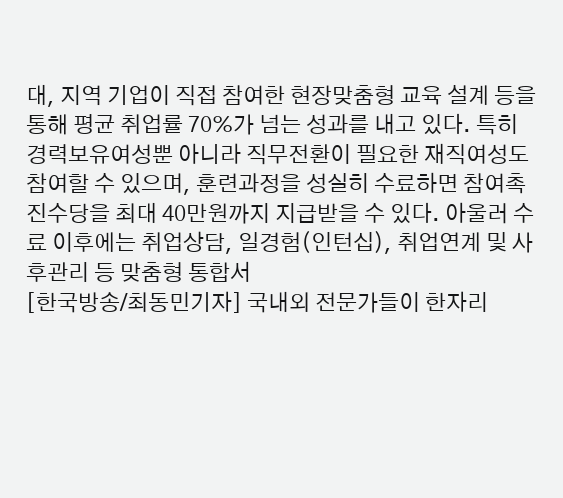대, 지역 기업이 직접 참여한 현장맞춤형 교육 설계 등을 통해 평균 취업률 70%가 넘는 성과를 내고 있다. 특히 경력보유여성뿐 아니라 직무전환이 필요한 재직여성도 참여할 수 있으며, 훈련과정을 성실히 수료하면 참여촉진수당을 최대 40만원까지 지급받을 수 있다. 아울러 수료 이후에는 취업상담, 일경험(인턴십), 취업연계 및 사후관리 등 맞춤형 통합서
[한국방송/최동민기자] 국내외 전문가들이 한자리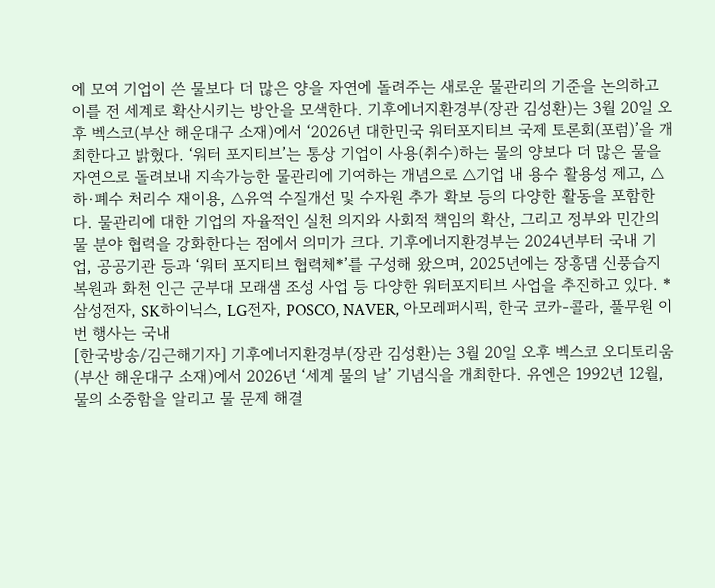에 모여 기업이 쓴 물보다 더 많은 양을 자연에 돌려주는 새로운 물관리의 기준을 논의하고 이를 전 세계로 확산시키는 방안을 모색한다. 기후에너지환경부(장관 김성환)는 3월 20일 오후 벡스코(부산 해운대구 소재)에서 ‘2026년 대한민국 워터포지티브 국제 토론회(포럼)’을 개최한다고 밝혔다. ‘워터 포지티브’는 통상 기업이 사용(취수)하는 물의 양보다 더 많은 물을 자연으로 돌려보내 지속가능한 물관리에 기여하는 개념으로 △기업 내 용수 활용성 제고, △하·폐수 처리수 재이용, △유역 수질개선 및 수자원 추가 확보 등의 다양한 활동을 포함한다. 물관리에 대한 기업의 자율적인 실천 의지와 사회적 책임의 확산, 그리고 정부와 민간의 물 분야 협력을 강화한다는 점에서 의미가 크다. 기후에너지환경부는 2024년부터 국내 기업, 공공기관 등과 ‘워터 포지티브 협력체*’를 구성해 왔으며, 2025년에는 장흥댐 신풍습지 복원과 화천 인근 군부대 모래샘 조성 사업 등 다양한 워터포지티브 사업을 추진하고 있다. * 삼성전자, SK하이닉스, LG전자, POSCO, NAVER, 아모레퍼시픽, 한국 코카-콜라, 풀무원 이번 행사는 국내
[한국방송/김근해기자] 기후에너지환경부(장관 김성환)는 3월 20일 오후 벡스코 오디토리움(부산 해운대구 소재)에서 2026년 ‘세계 물의 날’ 기념식을 개최한다. 유엔은 1992년 12월, 물의 소중함을 알리고 물 문제 해결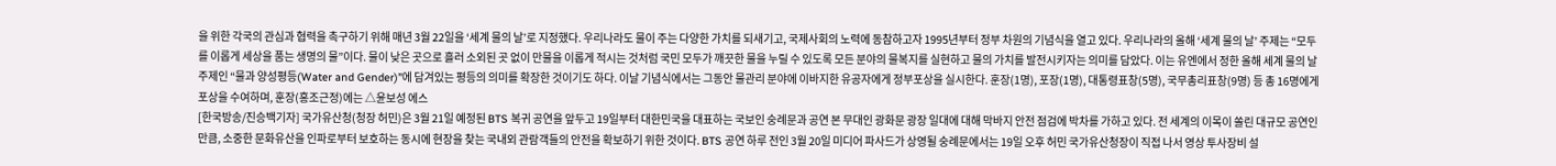을 위한 각국의 관심과 협력을 촉구하기 위해 매년 3월 22일을 ‘세계 물의 날’로 지정했다. 우리나라도 물이 주는 다양한 가치를 되새기고, 국제사회의 노력에 동참하고자 1995년부터 정부 차원의 기념식을 열고 있다. 우리나라의 올해 ‘세계 물의 날’ 주제는 “모두를 이롭게 세상을 품는 생명의 물”이다. 물이 낮은 곳으로 흘러 소외된 곳 없이 만물을 이롭게 적시는 것처럼 국민 모두가 깨끗한 물을 누릴 수 있도록 모든 분야의 물복지를 실현하고 물의 가치를 발전시키자는 의미를 담았다. 이는 유엔에서 정한 올해 세계 물의 날 주제인 “물과 양성평등(Water and Gender)”에 담겨있는 평등의 의미를 확장한 것이기도 하다. 이날 기념식에서는 그동안 물관리 분야에 이바지한 유공자에게 정부포상을 실시한다. 훈장(1명), 포장(1명), 대통령표창(5명), 국무총리표창(9명) 등 총 16명에게 포상을 수여하며, 훈장(홍조근정)에는 △윤보성 에스
[한국방송/진승백기자] 국가유산청(청장 허민)은 3월 21일 예정된 BTS 복귀 공연을 앞두고 19일부터 대한민국을 대표하는 국보인 숭례문과 공연 본 무대인 광화문 광장 일대에 대해 막바지 안전 점검에 박차를 가하고 있다. 전 세계의 이목이 쏠린 대규모 공연인 만큼, 소중한 문화유산을 인파로부터 보호하는 동시에 현장을 찾는 국내외 관람객들의 안전을 확보하기 위한 것이다. BTS 공연 하루 전인 3월 20일 미디어 파사드가 상영될 숭례문에서는 19일 오후 허민 국가유산청장이 직접 나서 영상 투사장비 설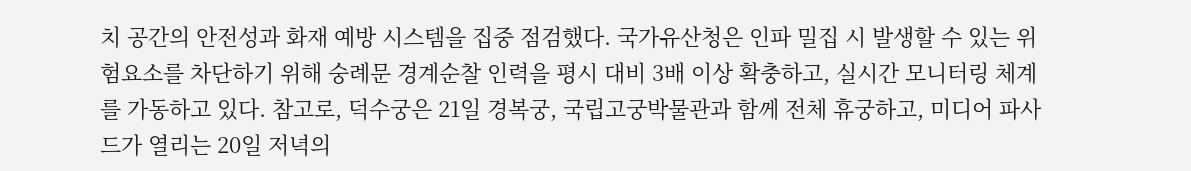치 공간의 안전성과 화재 예방 시스템을 집중 점검했다. 국가유산청은 인파 밀집 시 발생할 수 있는 위험요소를 차단하기 위해 숭례문 경계순찰 인력을 평시 대비 3배 이상 확충하고, 실시간 모니터링 체계를 가동하고 있다. 참고로, 덕수궁은 21일 경복궁, 국립고궁박물관과 함께 전체 휴궁하고, 미디어 파사드가 열리는 20일 저녁의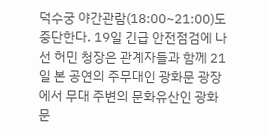덕수궁 야간관람(18:00~21:00)도 중단한다. 19일 긴급 안전점검에 나선 허민 청장은 관계자들과 함께 21일 본 공연의 주무대인 광화문 광장에서 무대 주변의 문화유산인 광화문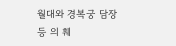월대와 경복궁 담장 등 의 훼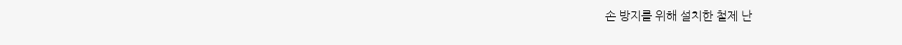손 방지를 위해 설치한 철제 난